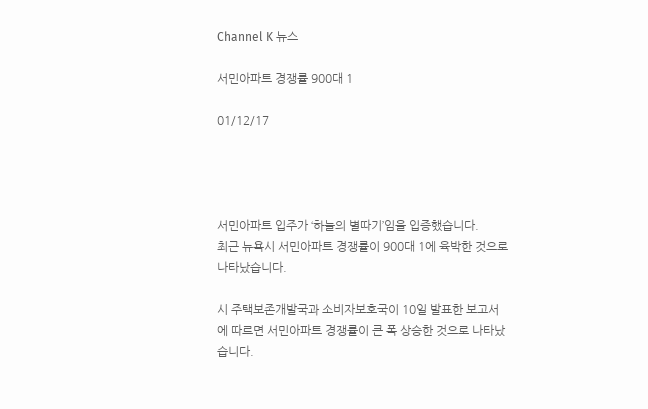Channel K 뉴스

서민아파트 경쟁률 900대 1

01/12/17




서민아파트 입주가 ‘하늘의 별따기’임을 입증했습니다.
최근 뉴욕시 서민아파트 경쟁률이 900대 1에 육박한 것으로 나타났습니다.

시 주택보존개발국과 소비자보호국이 10일 발표한 보고서에 따르면 서민아파트 경쟁률이 큰 폭 상승한 것으로 나타났습니다.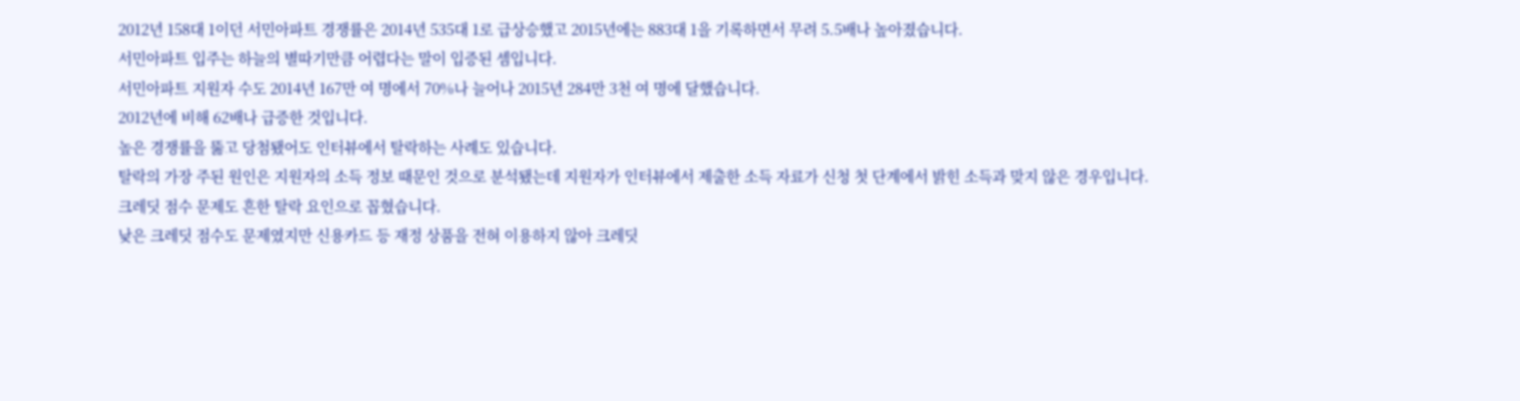2012년 158대 1이던 서민아파트 경쟁률은 2014년 535대 1로 급상승했고 2015년에는 883대 1을 기록하면서 무려 5.5배나 높아졌습니다.
서민아파트 입주는 하늘의 별따기만큼 어렵다는 말이 입증된 셈입니다.
서민아파트 지원자 수도 2014년 167만 여 명에서 70%나 늘어나 2015년 284만 3천 여 명에 달했습니다.
2012년에 비해 62배나 급증한 것입니다.
높은 경쟁률을 뚫고 당첨됐어도 인터뷰에서 탈락하는 사례도 있습니다.
탈락의 가장 주된 원인은 지원자의 소득 정보 때문인 것으로 분석됐는데 지원자가 인터뷰에서 제출한 소득 자료가 신청 첫 단계에서 밝힌 소득과 맞지 않은 경우입니다.
크레딧 점수 문제도 흔한 탈락 요인으로 꼽혔습니다.
낮은 크레딧 점수도 문제였지만 신용카드 등 재정 상품을 전혀 이용하지 않아 크레딧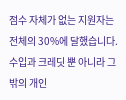점수 자체가 없는 지원자는 전체의 30%에 달했습니다.
수입과 크레딧 뿐 아니라 그 밖의 개인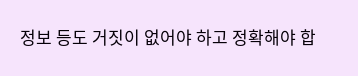정보 등도 거짓이 없어야 하고 정확해야 합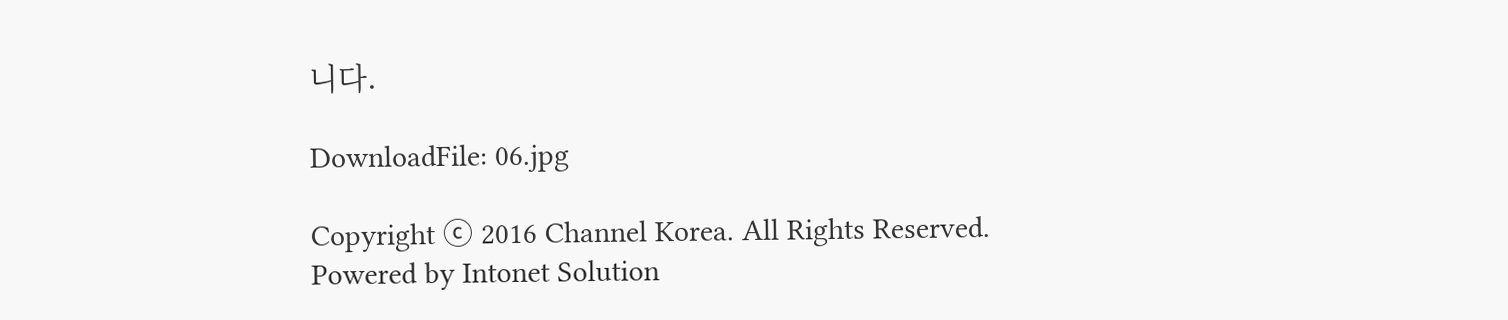니다.

DownloadFile: 06.jpg

Copyright ⓒ 2016 Channel Korea. All Rights Reserved.
Powered by Intonet Solution